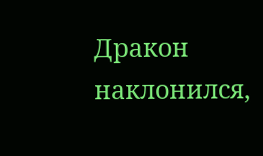Дракон наклонился,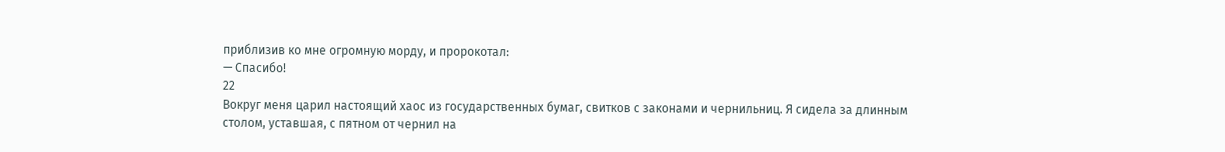приблизив ко мне огромную морду, и пророкотал:
— Спасибо!
22
Вокруг меня царил настоящий хаос из государственных бумаг, свитков с законами и чернильниц. Я сидела за длинным столом, уставшая, с пятном от чернил на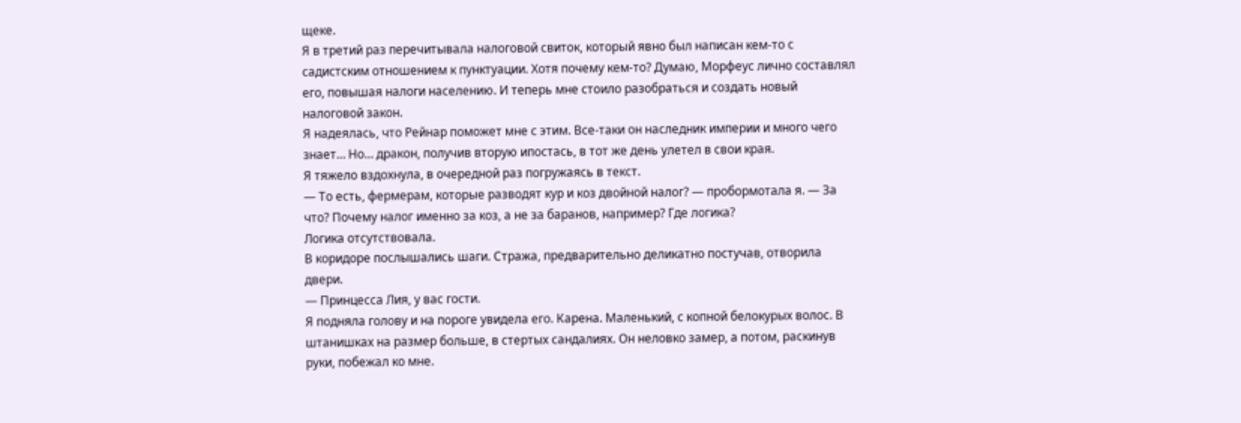щеке.
Я в третий раз перечитывала налоговой свиток, который явно был написан кем-то с садистским отношением к пунктуации. Хотя почему кем-то? Думаю, Морфеус лично составлял его, повышая налоги населению. И теперь мне стоило разобраться и создать новый налоговой закон.
Я надеялась, что Рейнар поможет мне с этим. Все-таки он наследник империи и много чего знает… Но… дракон, получив вторую ипостась, в тот же день улетел в свои края.
Я тяжело вздохнула, в очередной раз погружаясь в текст.
— То есть, фермерам, которые разводят кур и коз двойной налог? — пробормотала я. — За что? Почему налог именно за коз, а не за баранов, например? Где логика?
Логика отсутствовала.
В коридоре послышались шаги. Стража, предварительно деликатно постучав, отворила двери.
— Принцесса Лия, у вас гости.
Я подняла голову и на пороге увидела его. Карена. Маленький, с копной белокурых волос. В штанишках на размер больше, в стертых сандалиях. Он неловко замер, а потом, раскинув руки, побежал ко мне.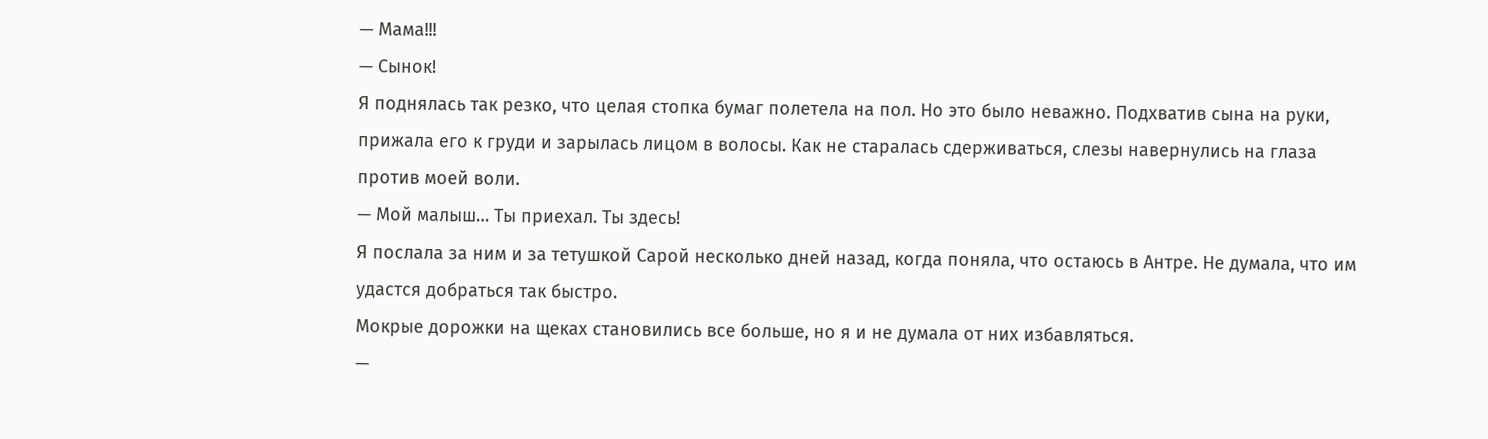— Мама!!!
— Сынок!
Я поднялась так резко, что целая стопка бумаг полетела на пол. Но это было неважно. Подхватив сына на руки, прижала его к груди и зарылась лицом в волосы. Как не старалась сдерживаться, слезы навернулись на глаза против моей воли.
— Мой малыш… Ты приехал. Ты здесь!
Я послала за ним и за тетушкой Сарой несколько дней назад, когда поняла, что остаюсь в Антре. Не думала, что им удастся добраться так быстро.
Мокрые дорожки на щеках становились все больше, но я и не думала от них избавляться.
—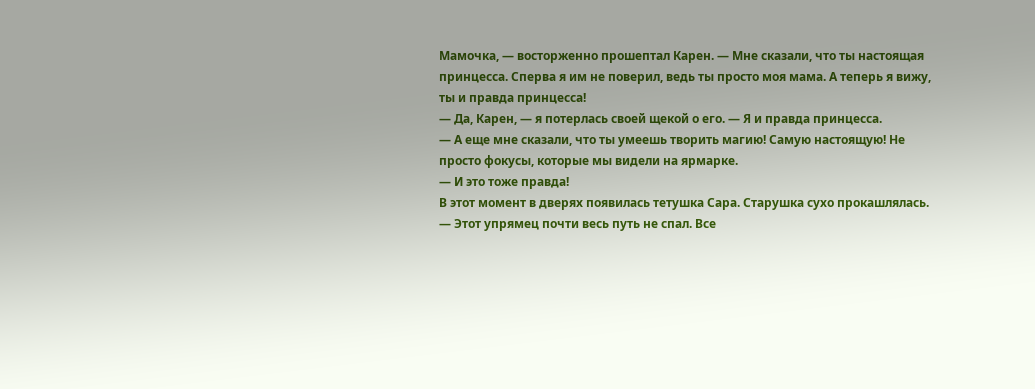Мамочка, — восторженно прошептал Карен. — Мне сказали, что ты настоящая принцесса. Сперва я им не поверил, ведь ты просто моя мама. А теперь я вижу, ты и правда принцесса!
— Да, Карен, — я потерлась своей щекой о его. — Я и правда принцесса.
— А еще мне сказали, что ты умеешь творить магию! Самую настоящую! Не просто фокусы, которые мы видели на ярмарке.
— И это тоже правда!
В этот момент в дверях появилась тетушка Сара. Старушка сухо прокашлялась.
— Этот упрямец почти весь путь не спал. Все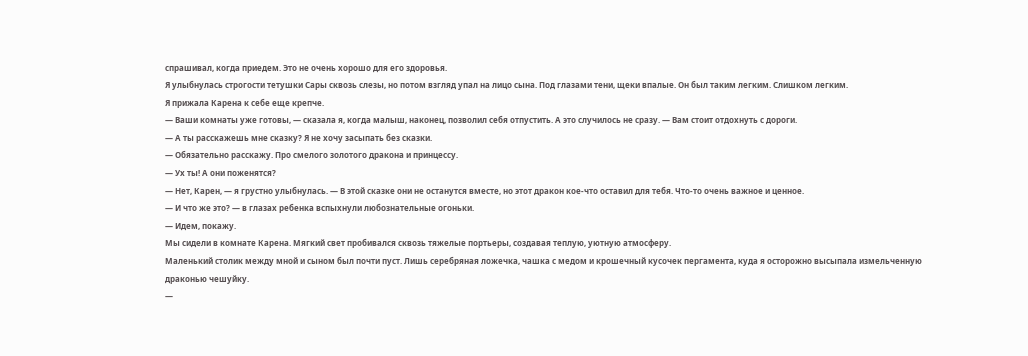спрашивал, когда приедем. Это не очень хорошо для его здоровья.
Я улыбнулась строгости тетушки Сары сквозь слезы, но потом взгляд упал на лицо сына. Под глазами тени, щеки впалые. Он был таким легким. Слишком легким.
Я прижала Карена к себе еще крепче.
— Ваши комнаты уже готовы, — сказала я, когда малыш, наконец, позволил себя отпустить. А это случилось не сразу. — Вам стоит отдохнуть с дороги.
— А ты расскажешь мне сказку? Я не хочу засыпать без сказки.
— Обязательно расскажу. Про смелого золотого дракона и принцессу.
— Ух ты! А они поженятся?
— Нет, Карен, — я грустно улыбнулась. — В этой сказке они не останутся вместе, но этот дракон кое-что оставил для тебя. Что-то очень важное и ценное.
— И что же это? — в глазах ребенка вспыхнули любознательные огоньки.
— Идем, покажу.
Мы сидели в комнате Карена. Мягкий свет пробивался сквозь тяжелые портьеры, создавая теплую, уютную атмосферу.
Маленький столик между мной и сыном был почти пуст. Лишь серебряная ложечка, чашка с медом и крошечный кусочек пергамента, куда я осторожно высыпала измельченную драконью чешуйку.
—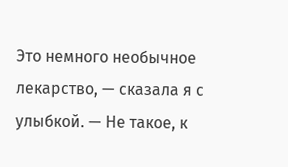Это немного необычное лекарство, — сказала я с улыбкой. — Не такое, к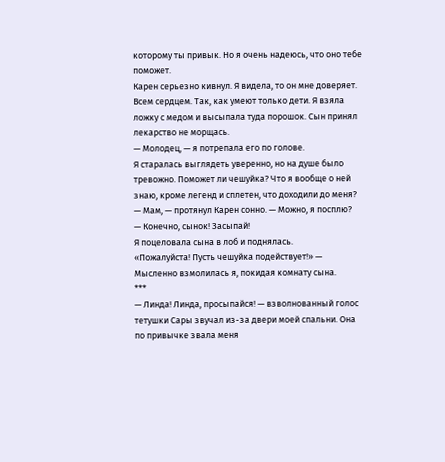которому ты привык. Но я очень надеюсь, что оно тебе поможет.
Карен серьезно кивнул. Я видела, то он мне доверяет. Всем сердцем. Так, как умеют только дети. Я взяла ложку с медом и высыпала туда порошок. Сын принял лекарство не морщась.
— Молодец, — я потрепала его по голове.
Я старалась выглядеть уверенно, но на душе было тревожно. Поможет ли чешуйка? Что я вообще о ней знаю, кроме легенд и сплетен, что доходили до меня?
— Мам, — протянул Карен сонно. — Можно, я посплю?
— Конечно, сынок! Засыпай!
Я поцеловала сына в лоб и поднялась.
«Пожалуйста! Пусть чешуйка подействует!» — Мысленно взмолилась я, покидая комнату сына.
***
— Линда! Линда, просыпайся! — взволнованный голос тетушки Сары звучал из-за двери моей спальни. Она по привычке звала меня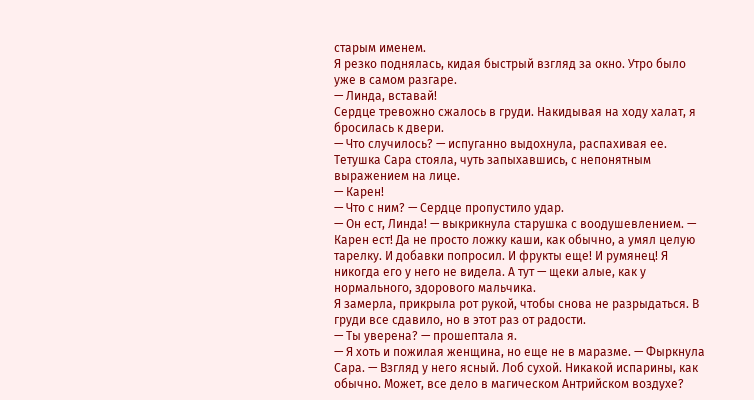старым именем.
Я резко поднялась, кидая быстрый взгляд за окно. Утро было уже в самом разгаре.
— Линда, вставай!
Сердце тревожно сжалось в груди. Накидывая на ходу халат, я бросилась к двери.
— Что случилось? — испуганно выдохнула, распахивая ее.
Тетушка Сара стояла, чуть запыхавшись, с непонятным выражением на лице.
— Карен!
— Что с ним? — Сердце пропустило удар.
— Он ест, Линда! — выкрикнула старушка с воодушевлением. — Карен ест! Да не просто ложку каши, как обычно, а умял целую тарелку. И добавки попросил. И фрукты еще! И румянец! Я никогда его у него не видела. А тут — щеки алые, как у нормального, здорового мальчика.
Я замерла, прикрыла рот рукой, чтобы снова не разрыдаться. В груди все сдавило, но в этот раз от радости.
— Ты уверена? — прошептала я.
— Я хоть и пожилая женщина, но еще не в маразме. — Фыркнула Сара. — Взгляд у него ясный. Лоб сухой. Никакой испарины, как обычно. Может, все дело в магическом Антрийском воздухе?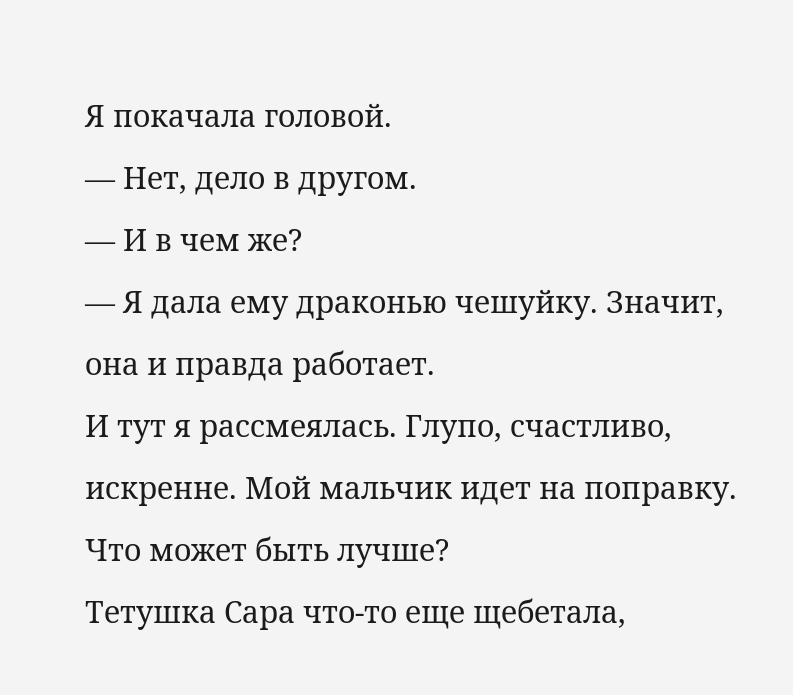Я покачала головой.
— Нет, дело в другом.
— И в чем же?
— Я дала ему драконью чешуйку. Значит, она и правда работает.
И тут я рассмеялась. Глупо, счастливо, искренне. Мой мальчик идет на поправку. Что может быть лучше?
Тетушка Сара что-то еще щебетала,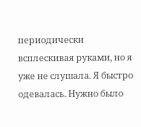периодически всплескивая руками, но я уже не слушала. Я быстро одевалась. Нужно было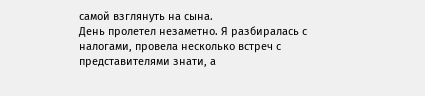самой взглянуть на сына.
День пролетел незаметно. Я разбиралась с налогами, провела несколько встреч с представителями знати, а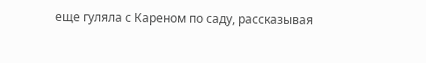еще гуляла с Кареном по саду, рассказывая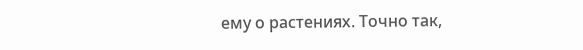ему о растениях. Точно так,